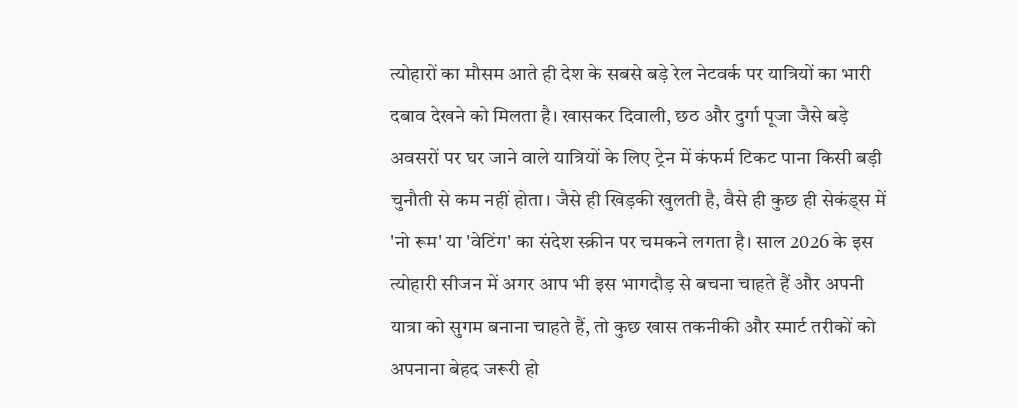त्योहारों का मौसम आते ही देश के सबसे बड़े रेल नेटवर्क पर यात्रियों का भारी दबाव देखने को मिलता है। खासकर दिवाली, छठ और दुर्गा पूजा जैसे बड़े अवसरों पर घर जाने वाले यात्रियों के लिए ट्रेन में कंफर्म टिकट पाना किसी बड़ी चुनौती से कम नहीं होता। जैसे ही खिड़की खुलती है, वैसे ही कुछ ही सेकंड्स में 'नो रूम' या 'वेटिंग' का संदेश स्क्रीन पर चमकने लगता है। साल 2026 के इस त्योहारी सीजन में अगर आप भी इस भागदौड़ से बचना चाहते हैं और अपनी यात्रा को सुगम बनाना चाहते हैं, तो कुछ खास तकनीकी और स्मार्ट तरीकों को अपनाना बेहद जरूरी हो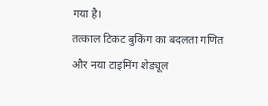गया है।
तत्काल टिकट बुकिंग का बदलता गणित और नया टाइमिंग शेड्यूल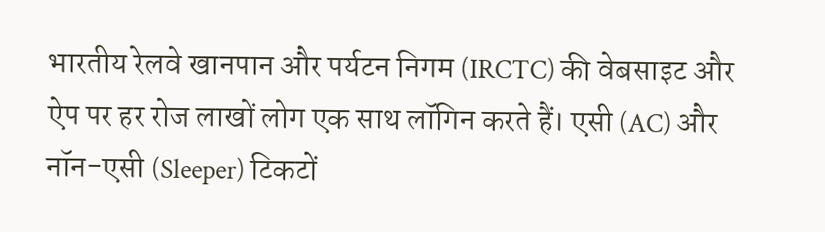भारतीय रेलवे खानपान और पर्यटन निगम (IRCTC) की वेबसाइट और ऐप पर हर रोज लाखों लोग एक साथ लॉगिन करते हैं। एसी (AC) और नॉन-एसी (Sleeper) टिकटों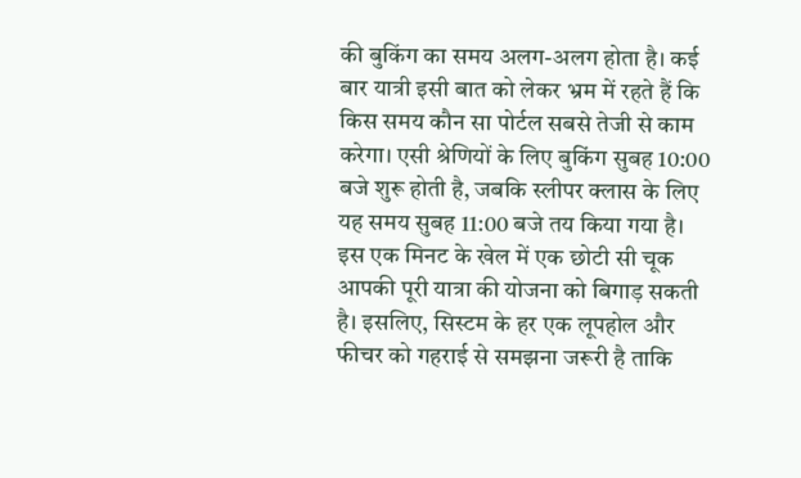की बुकिंग का समय अलग-अलग होता है। कई बार यात्री इसी बात को लेकर भ्रम में रहते हैं कि किस समय कौन सा पोर्टल सबसे तेजी से काम करेगा। एसी श्रेणियों के लिए बुकिंग सुबह 10:00 बजे शुरू होती है, जबकि स्लीपर क्लास के लिए यह समय सुबह 11:00 बजे तय किया गया है।
इस एक मिनट के खेल में एक छोटी सी चूक आपकी पूरी यात्रा की योजना को बिगाड़ सकती है। इसलिए, सिस्टम के हर एक लूपहोल और फीचर को गहराई से समझना जरूरी है ताकि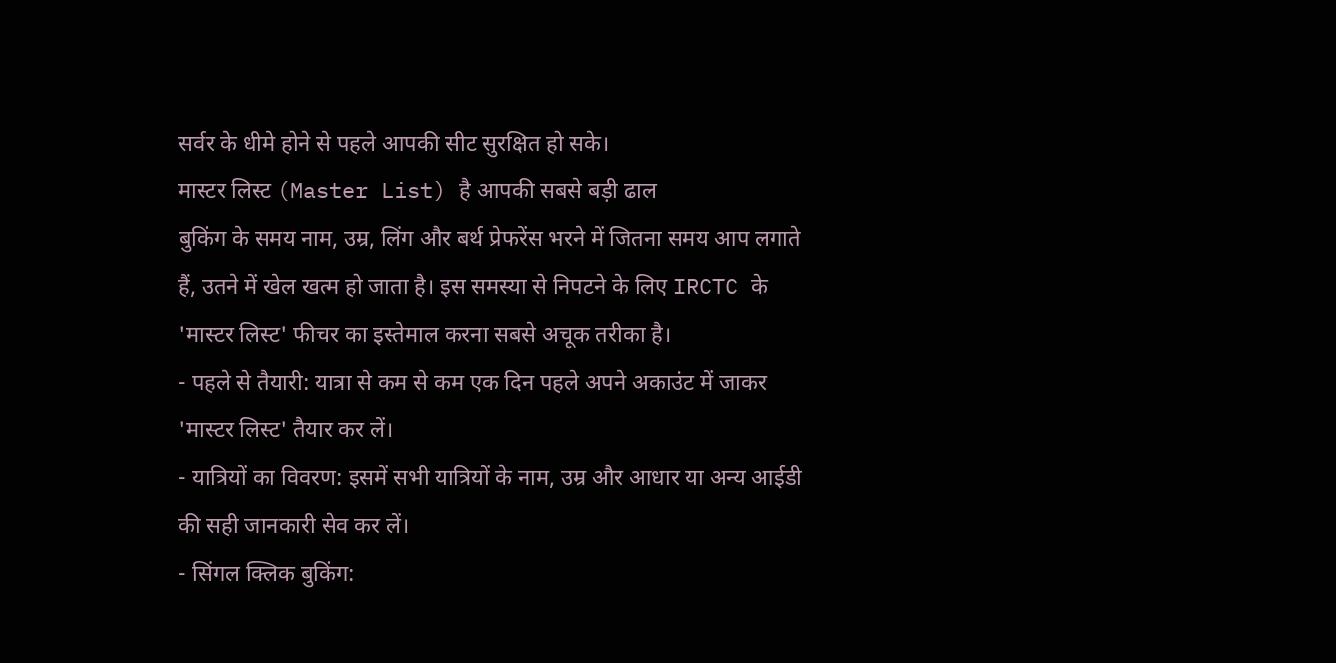सर्वर के धीमे होने से पहले आपकी सीट सुरक्षित हो सके।
मास्टर लिस्ट (Master List) है आपकी सबसे बड़ी ढाल
बुकिंग के समय नाम, उम्र, लिंग और बर्थ प्रेफरेंस भरने में जितना समय आप लगाते हैं, उतने में खेल खत्म हो जाता है। इस समस्या से निपटने के लिए IRCTC के 'मास्टर लिस्ट' फीचर का इस्तेमाल करना सबसे अचूक तरीका है।
- पहले से तैयारी: यात्रा से कम से कम एक दिन पहले अपने अकाउंट में जाकर 'मास्टर लिस्ट' तैयार कर लें।
- यात्रियों का विवरण: इसमें सभी यात्रियों के नाम, उम्र और आधार या अन्य आईडी की सही जानकारी सेव कर लें।
- सिंगल क्लिक बुकिंग: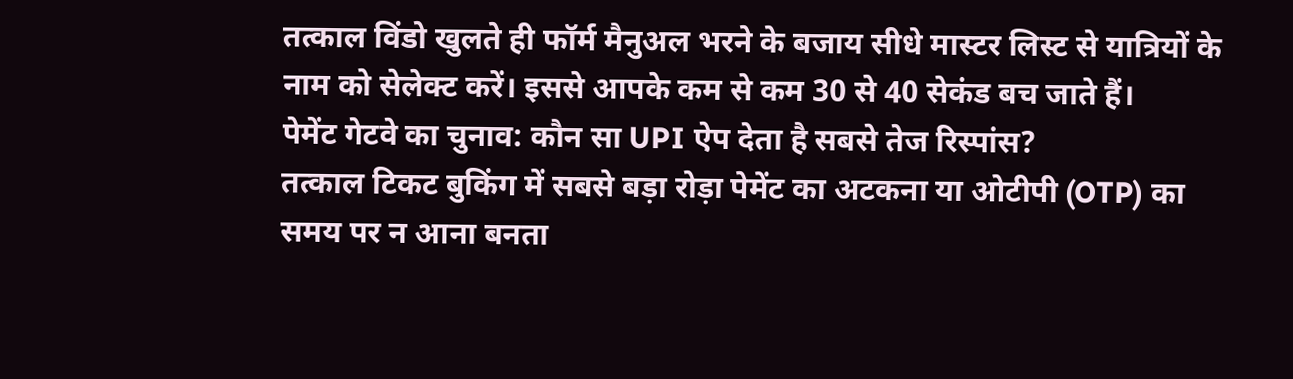तत्काल विंडो खुलते ही फॉर्म मैनुअल भरने के बजाय सीधे मास्टर लिस्ट से यात्रियों के नाम को सेलेक्ट करें। इससे आपके कम से कम 30 से 40 सेकंड बच जाते हैं।
पेमेंट गेटवे का चुनाव: कौन सा UPI ऐप देता है सबसे तेज रिस्पांस?
तत्काल टिकट बुकिंग में सबसे बड़ा रोड़ा पेमेंट का अटकना या ओटीपी (OTP) का समय पर न आना बनता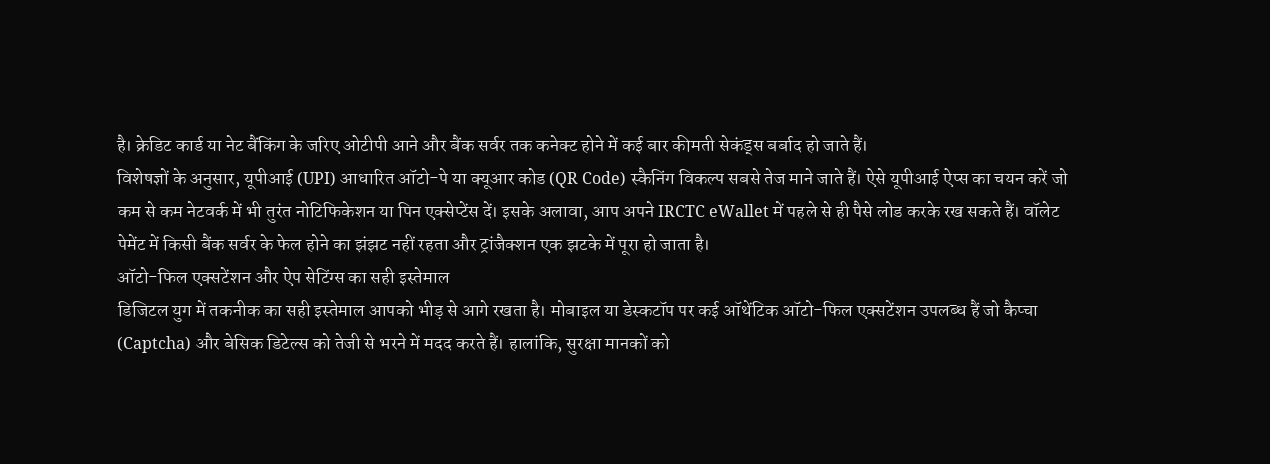है। क्रेडिट कार्ड या नेट बैंकिंग के जरिए ओटीपी आने और बैंक सर्वर तक कनेक्ट होने में कई बार कीमती सेकंड्स बर्बाद हो जाते हैं।
विशेषज्ञों के अनुसार, यूपीआई (UPI) आधारित ऑटो-पे या क्यूआर कोड (QR Code) स्कैनिंग विकल्प सबसे तेज माने जाते हैं। ऐसे यूपीआई ऐप्स का चयन करें जो कम से कम नेटवर्क में भी तुरंत नोटिफिकेशन या पिन एक्सेप्टेंस दें। इसके अलावा, आप अपने IRCTC eWallet में पहले से ही पैसे लोड करके रख सकते हैं। वॉलेट पेमेंट में किसी बैंक सर्वर के फेल होने का झंझट नहीं रहता और ट्रांजैक्शन एक झटके में पूरा हो जाता है।
ऑटो-फिल एक्सटेंशन और ऐप सेटिंग्स का सही इस्तेमाल
डिजिटल युग में तकनीक का सही इस्तेमाल आपको भीड़ से आगे रखता है। मोबाइल या डेस्कटॉप पर कई ऑथेंटिक ऑटो-फिल एक्सटेंशन उपलब्ध हैं जो कैप्चा (Captcha) और बेसिक डिटेल्स को तेजी से भरने में मदद करते हैं। हालांकि, सुरक्षा मानकों को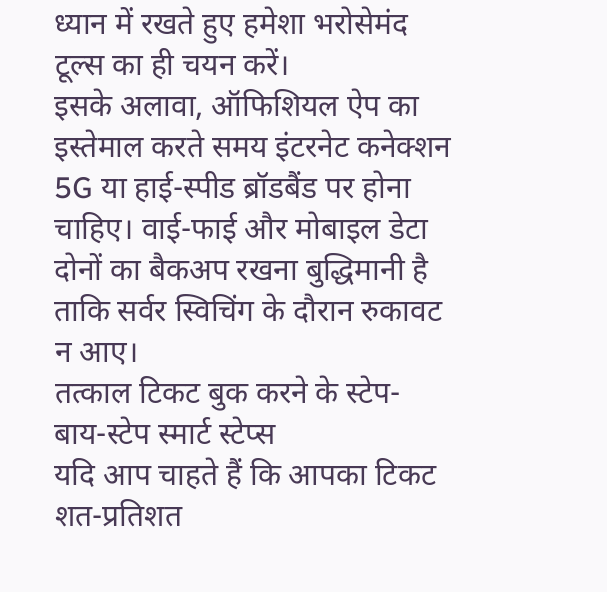ध्यान में रखते हुए हमेशा भरोसेमंद टूल्स का ही चयन करें।
इसके अलावा, ऑफिशियल ऐप का इस्तेमाल करते समय इंटरनेट कनेक्शन 5G या हाई-स्पीड ब्रॉडबैंड पर होना चाहिए। वाई-फाई और मोबाइल डेटा दोनों का बैकअप रखना बुद्धिमानी है ताकि सर्वर स्विचिंग के दौरान रुकावट न आए।
तत्काल टिकट बुक करने के स्टेप-बाय-स्टेप स्मार्ट स्टेप्स
यदि आप चाहते हैं कि आपका टिकट शत-प्रतिशत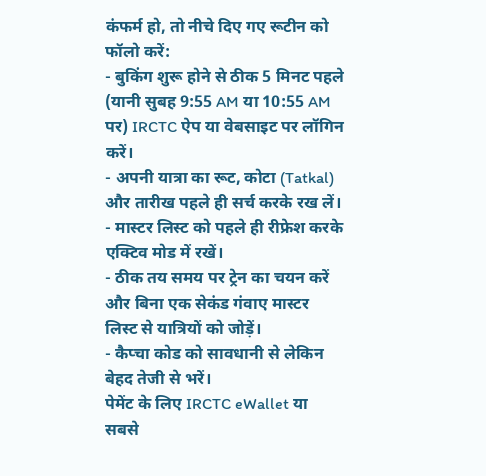कंफर्म हो, तो नीचे दिए गए रूटीन को फॉलो करें:
- बुकिंग शुरू होने से ठीक 5 मिनट पहले (यानी सुबह 9:55 AM या 10:55 AM पर) IRCTC ऐप या वेबसाइट पर लॉगिन करें।
- अपनी यात्रा का रूट, कोटा (Tatkal) और तारीख पहले ही सर्च करके रख लें।
- मास्टर लिस्ट को पहले ही रीफ्रेश करके एक्टिव मोड में रखें।
- ठीक तय समय पर ट्रेन का चयन करें और बिना एक सेकंड गंवाए मास्टर लिस्ट से यात्रियों को जोड़ें।
- कैप्चा कोड को सावधानी से लेकिन बेहद तेजी से भरें।
पेमेंट के लिए IRCTC eWallet या सबसे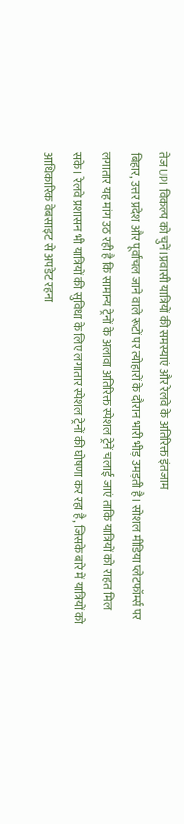तेज UPI विकल्प को चुनें।प्रवासी यात्रियों की समस्याएं और रेलवे के अतिरिक्त इंतजाम
बिहार, उत्तर प्रदेश और पूर्वांचल जाने वाले रूटों पर त्योहारों के दौरान भारी भीड़ उमड़ती है। सोशल मीडिया प्लेटफॉर्म्स पर लगातार यह मांग उठ रही है कि सामान्य ट्रेनों के अलावा अतिरिक्त स्पेशल ट्रेनें चलाई जाएं ताकि यात्रियों को राहत मिल सके। रेलवे प्रशासन भी यात्रियों की सुविधा के लिए लगातार स्पेशल ट्रेनों की घोषणा कर रहा है, जिसके बारे में यात्रियों को आधिकारिक वेबसाइट से अपडेट रहना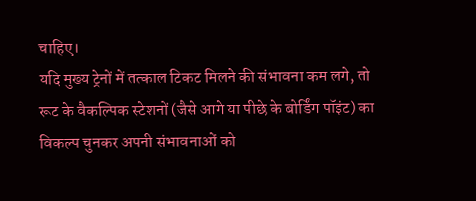चाहिए।
यदि मुख्य ट्रेनों में तत्काल टिकट मिलने की संभावना कम लगे, तो रूट के वैकल्पिक स्टेशनों (जैसे आगे या पीछे के बोर्डिंग पॉइंट) का विकल्प चुनकर अपनी संभावनाओं को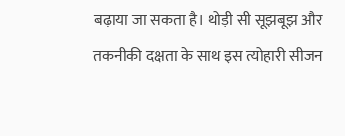बढ़ाया जा सकता है। थोड़ी सी सूझबूझ और तकनीकी दक्षता के साथ इस त्योहारी सीजन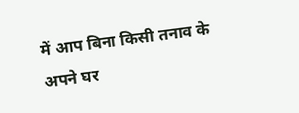में आप बिना किसी तनाव के अपने घर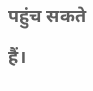पहुंच सकते हैं।